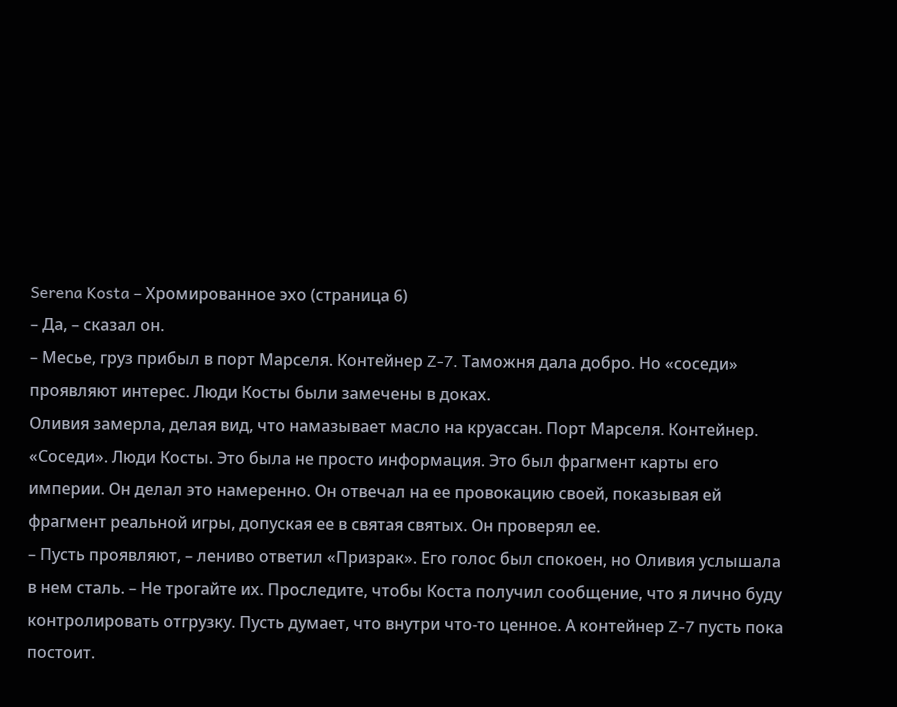Serena Kosta – Хромированное эхо (страница 6)
– Да, – сказал он.
– Месье, груз прибыл в порт Марселя. Контейнер Z-7. Таможня дала добро. Но «соседи» проявляют интерес. Люди Косты были замечены в доках.
Оливия замерла, делая вид, что намазывает масло на круассан. Порт Марселя. Контейнер. «Соседи». Люди Косты. Это была не просто информация. Это был фрагмент карты его империи. Он делал это намеренно. Он отвечал на ее провокацию своей, показывая ей фрагмент реальной игры, допуская ее в святая святых. Он проверял ее.
– Пусть проявляют, – лениво ответил «Призрак». Его голос был спокоен, но Оливия услышала в нем сталь. – Не трогайте их. Проследите, чтобы Коста получил сообщение, что я лично буду контролировать отгрузку. Пусть думает, что внутри что-то ценное. А контейнер Z-7 пусть пока постоит.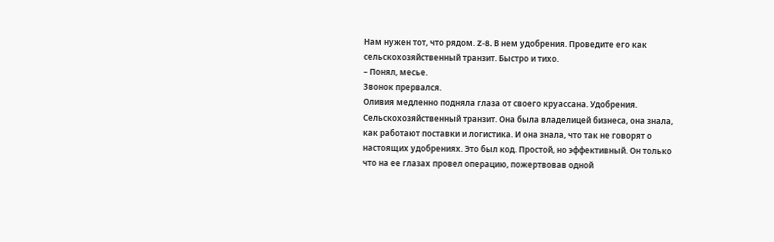Нам нужен тот, что рядом. Z-8. В нем удобрения. Проведите его как сельскохозяйственный транзит. Быстро и тихо.
– Понял, месье.
Звонок прервался.
Оливия медленно подняла глаза от своего круассана. Удобрения. Сельскохозяйственный транзит. Она была владелицей бизнеса, она знала, как работают поставки и логистика. И она знала, что так не говорят о настоящих удобрениях. Это был код. Простой, но эффективный. Он только что на ее глазах провел операцию, пожертвовав одной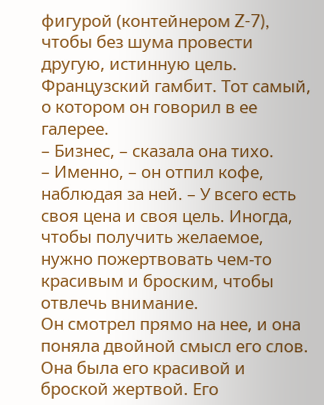фигурой (контейнером Z-7), чтобы без шума провести другую, истинную цель.
Французский гамбит. Тот самый, о котором он говорил в ее галерее.
– Бизнес, – сказала она тихо.
– Именно, – он отпил кофе, наблюдая за ней. – У всего есть своя цена и своя цель. Иногда, чтобы получить желаемое, нужно пожертвовать чем-то красивым и броским, чтобы отвлечь внимание.
Он смотрел прямо на нее, и она поняла двойной смысл его слов. Она была его красивой и броской жертвой. Его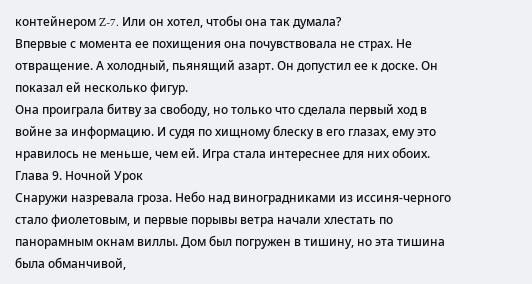контейнером Z-7. Или он хотел, чтобы она так думала?
Впервые с момента ее похищения она почувствовала не страх. Не отвращение. А холодный, пьянящий азарт. Он допустил ее к доске. Он показал ей несколько фигур.
Она проиграла битву за свободу, но только что сделала первый ход в войне за информацию. И судя по хищному блеску в его глазах, ему это нравилось не меньше, чем ей. Игра стала интереснее для них обоих.
Глава 9. Ночной Урок
Снаружи назревала гроза. Небо над виноградниками из иссиня-черного стало фиолетовым, и первые порывы ветра начали хлестать по панорамным окнам виллы. Дом был погружен в тишину, но эта тишина была обманчивой,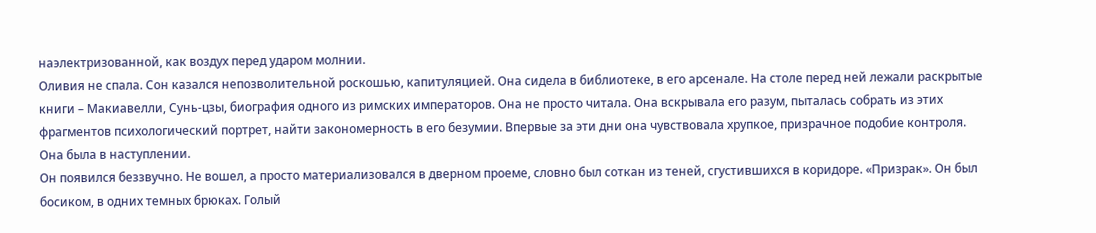наэлектризованной, как воздух перед ударом молнии.
Оливия не спала. Сон казался непозволительной роскошью, капитуляцией. Она сидела в библиотеке, в его арсенале. На столе перед ней лежали раскрытые книги – Макиавелли, Сунь-цзы, биография одного из римских императоров. Она не просто читала. Она вскрывала его разум, пыталась собрать из этих фрагментов психологический портрет, найти закономерность в его безумии. Впервые за эти дни она чувствовала хрупкое, призрачное подобие контроля. Она была в наступлении.
Он появился беззвучно. Не вошел, а просто материализовался в дверном проеме, словно был соткан из теней, сгустившихся в коридоре. «Призрак». Он был босиком, в одних темных брюках. Голый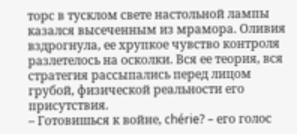торс в тусклом свете настольной лампы казался высеченным из мрамора. Оливия вздрогнула, ее хрупкое чувство контроля разлетелось на осколки. Вся ее теория, вся стратегия рассыпались перед лицом грубой, физической реальности его присутствия.
– Готовишься к войне, chérie? – его голос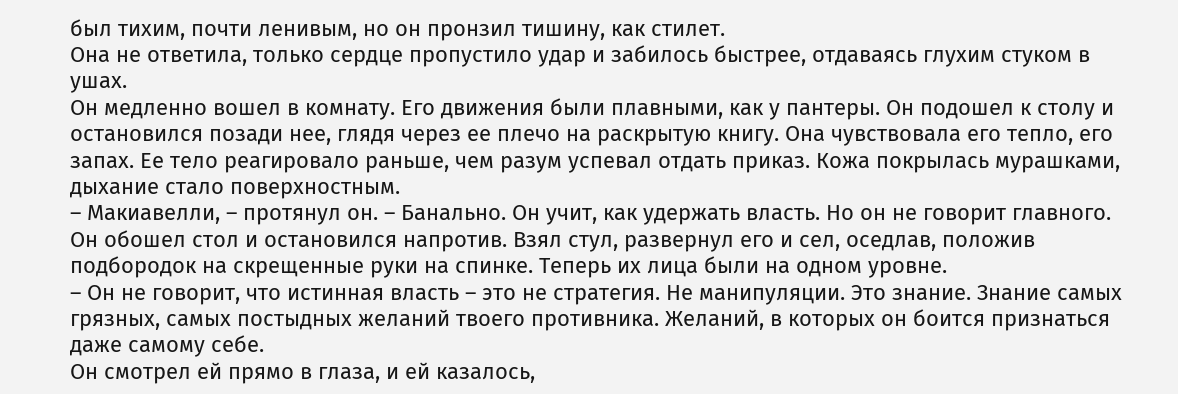был тихим, почти ленивым, но он пронзил тишину, как стилет.
Она не ответила, только сердце пропустило удар и забилось быстрее, отдаваясь глухим стуком в ушах.
Он медленно вошел в комнату. Его движения были плавными, как у пантеры. Он подошел к столу и остановился позади нее, глядя через ее плечо на раскрытую книгу. Она чувствовала его тепло, его запах. Ее тело реагировало раньше, чем разум успевал отдать приказ. Кожа покрылась мурашками, дыхание стало поверхностным.
– Макиавелли, – протянул он. – Банально. Он учит, как удержать власть. Но он не говорит главного.
Он обошел стол и остановился напротив. Взял стул, развернул его и сел, оседлав, положив подбородок на скрещенные руки на спинке. Теперь их лица были на одном уровне.
– Он не говорит, что истинная власть – это не стратегия. Не манипуляции. Это знание. Знание самых грязных, самых постыдных желаний твоего противника. Желаний, в которых он боится признаться даже самому себе.
Он смотрел ей прямо в глаза, и ей казалось,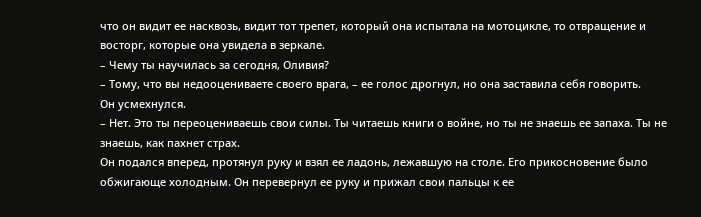что он видит ее насквозь, видит тот трепет, который она испытала на мотоцикле, то отвращение и восторг, которые она увидела в зеркале.
– Чему ты научилась за сегодня, Оливия?
– Тому, что вы недооцениваете своего врага, – ее голос дрогнул, но она заставила себя говорить.
Он усмехнулся.
– Нет. Это ты переоцениваешь свои силы. Ты читаешь книги о войне, но ты не знаешь ее запаха. Ты не знаешь, как пахнет страх.
Он подался вперед, протянул руку и взял ее ладонь, лежавшую на столе. Его прикосновение было обжигающе холодным. Он перевернул ее руку и прижал свои пальцы к ее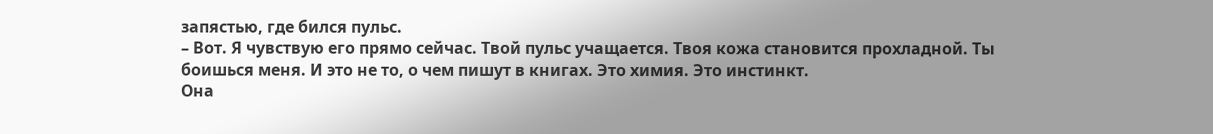запястью, где бился пульс.
– Вот. Я чувствую его прямо сейчас. Твой пульс учащается. Твоя кожа становится прохладной. Ты боишься меня. И это не то, о чем пишут в книгах. Это химия. Это инстинкт.
Она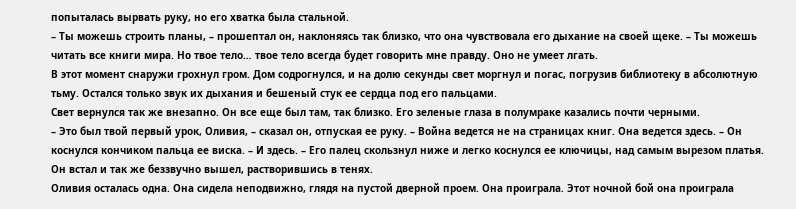попыталась вырвать руку, но его хватка была стальной.
– Ты можешь строить планы, – прошептал он, наклоняясь так близко, что она чувствовала его дыхание на своей щеке. – Ты можешь читать все книги мира. Но твое тело… твое тело всегда будет говорить мне правду. Оно не умеет лгать.
В этот момент снаружи грохнул гром. Дом содрогнулся, и на долю секунды свет моргнул и погас, погрузив библиотеку в абсолютную тьму. Остался только звук их дыхания и бешеный стук ее сердца под его пальцами.
Свет вернулся так же внезапно. Он все еще был там, так близко. Его зеленые глаза в полумраке казались почти черными.
– Это был твой первый урок, Оливия, – сказал он, отпуская ее руку. – Война ведется не на страницах книг. Она ведется здесь. – Он коснулся кончиком пальца ее виска. – И здесь. – Его палец скользнул ниже и легко коснулся ее ключицы, над самым вырезом платья.
Он встал и так же беззвучно вышел, растворившись в тенях.
Оливия осталась одна. Она сидела неподвижно, глядя на пустой дверной проем. Она проиграла. Этот ночной бой она проиграла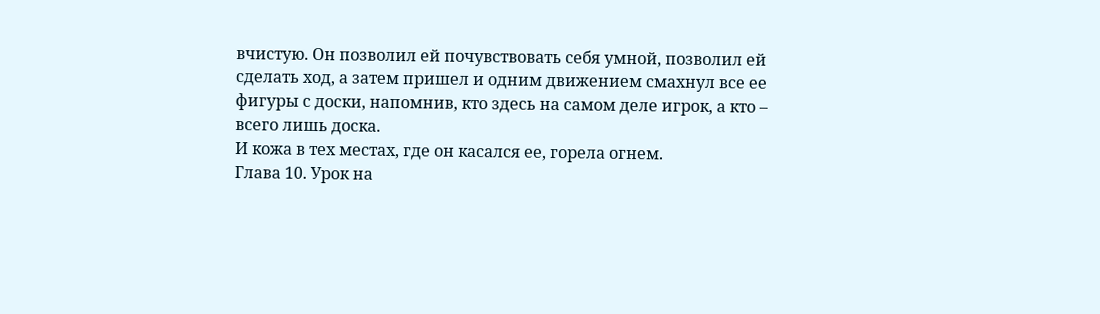вчистую. Он позволил ей почувствовать себя умной, позволил ей сделать ход, а затем пришел и одним движением смахнул все ее фигуры с доски, напомнив, кто здесь на самом деле игрок, а кто – всего лишь доска.
И кожа в тех местах, где он касался ее, горела огнем.
Глава 10. Урок на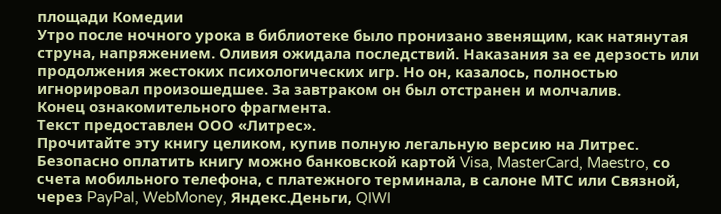площади Комедии
Утро после ночного урока в библиотеке было пронизано звенящим, как натянутая струна, напряжением. Оливия ожидала последствий. Наказания за ее дерзость или продолжения жестоких психологических игр. Но он, казалось, полностью игнорировал произошедшее. За завтраком он был отстранен и молчалив.
Конец ознакомительного фрагмента.
Текст предоставлен ООО «Литрес».
Прочитайте эту книгу целиком, купив полную легальную версию на Литрес.
Безопасно оплатить книгу можно банковской картой Visa, MasterCard, Maestro, со счета мобильного телефона, с платежного терминала, в салоне МТС или Связной, через PayPal, WebMoney, Яндекс.Деньги, QIWI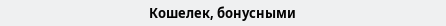Кошелек, бонусными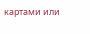картами или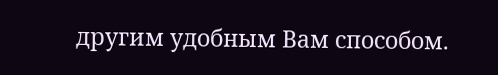другим удобным Вам способом.